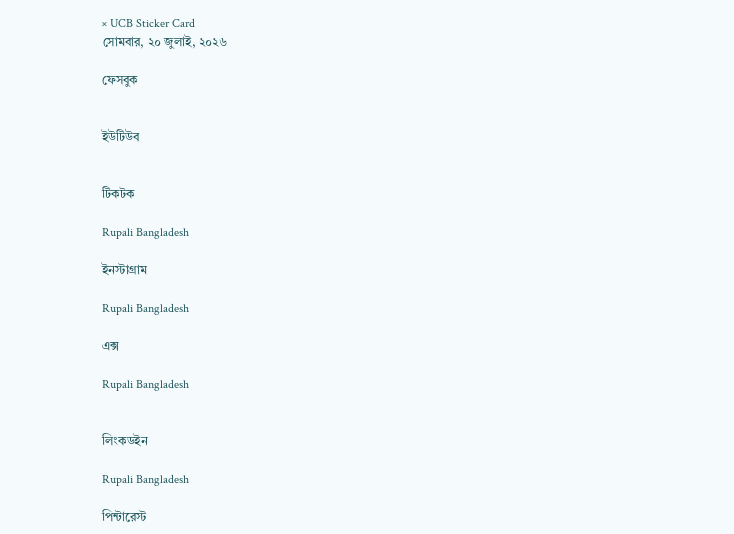× UCB Sticker Card
সোমবার, ২০ জুলাই, ২০২৬

ফেসবুক


ইউটিউব


টিকটক

Rupali Bangladesh

ইনস্টাগ্রাম

Rupali Bangladesh

এক্স

Rupali Bangladesh


লিংকডইন

Rupali Bangladesh

পিন্টারেস্ট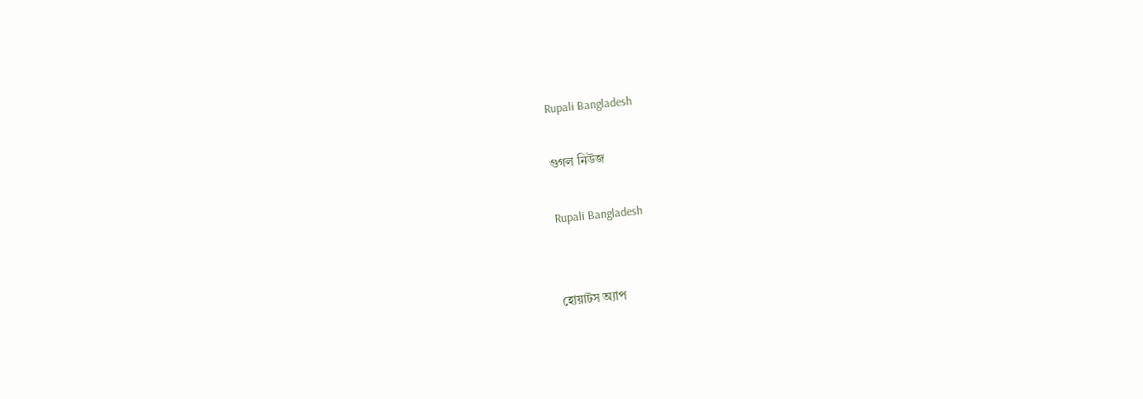Rupali Bangladesh

গুগল নিউজ

Rupali Bangladesh


হোয়াটস অ্যাপ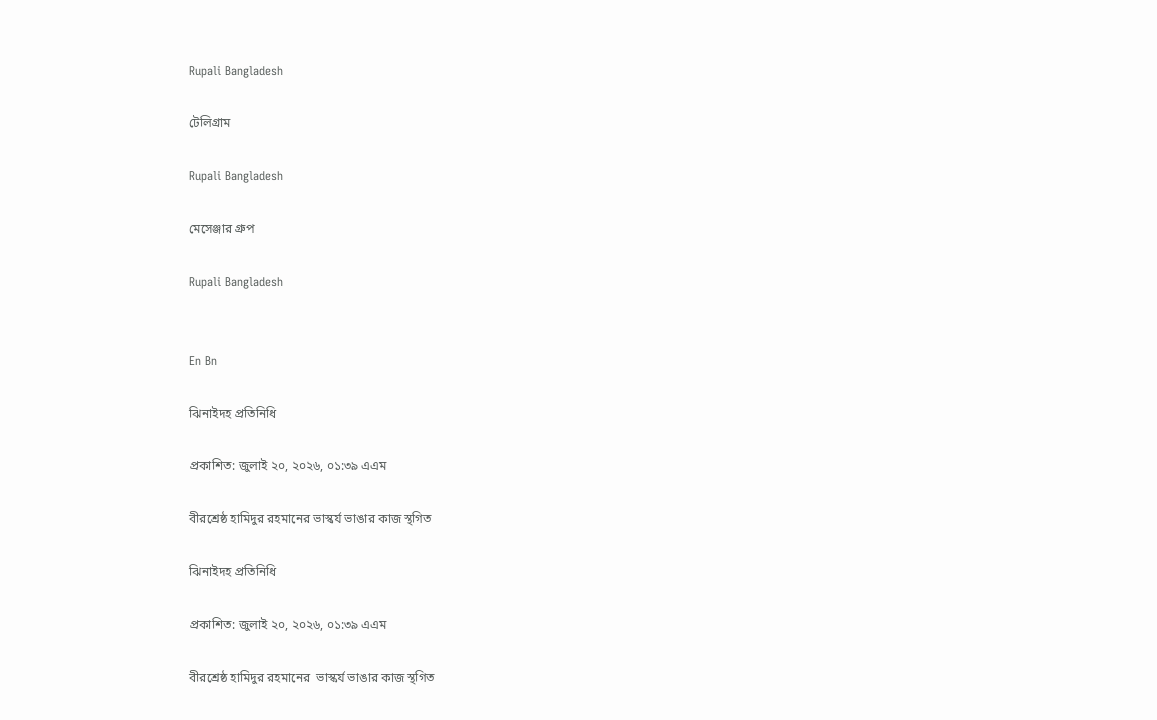Rupali Bangladesh

টেলিগ্রাম

Rupali Bangladesh

মেসেঞ্জার গ্রুপ

Rupali Bangladesh


En Bn

ঝিনাইদহ প্রতিনিধি

প্রকাশিত: জুলাই ২০, ২০২৬, ০১:৩৯ এএম

বীরশ্রেষ্ঠ হামিদুর রহমানের ভাস্কর্য ভাঙার কাজ স্থগিত

ঝিনাইদহ প্রতিনিধি

প্রকাশিত: জুলাই ২০, ২০২৬, ০১:৩৯ এএম

বীরশ্রেষ্ঠ হামিদুর রহমানের  ভাস্কর্য ভাঙার কাজ স্থগিত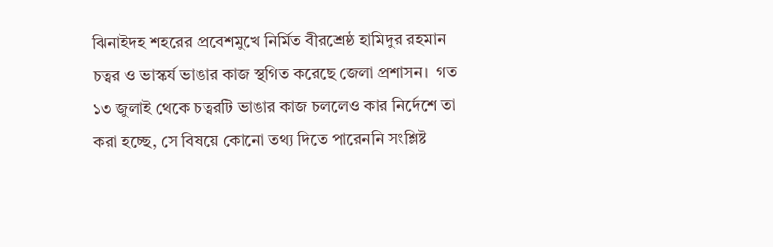ঝিনাইদহ শহরের প্রবেশমুখে নির্মিত বীরশ্রেষ্ঠ হামিদুর রহমান চত্বর ও ভাস্কর্য ভাঙার কাজ স্থগিত করেছে জেলা প্রশাসন।  গত ১৩ জুলাই থেকে চত্বরটি ভাঙার কাজ চললেও কার নির্দেশে তা করা হচ্ছে, সে বিষয়ে কোনো তথ্য দিতে পারেননি সংশ্লিষ্ট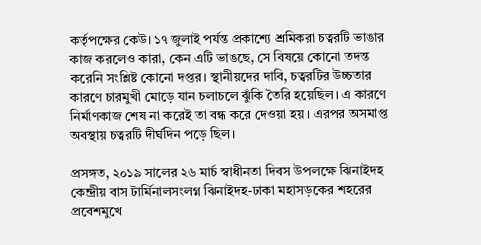কর্তৃপক্ষের কেউ। ১৭ জুলাই পর্যন্ত প্রকাশ্যে শ্রমিকরা চত্বরটি ভাঙার কাজ করলেও কারা, কেন এটি ভাঙছে, সে বিষয়ে কোনো তদন্ত করেনি সংশ্লিষ্ট কোনো দপ্তর। স্থানীয়দের দাবি, চত্বরটির উচ্চতার কারণে চারমুখী মোড়ে যান চলাচলে ঝুঁকি তৈরি হয়েছিল। এ কারণে নির্মাণকাজ শেষ না করেই তা বন্ধ করে দেওয়া হয়। এরপর অসমাপ্ত অবস্থায় চত্বরটি দীর্ঘদিন পড়ে ছিল।

প্রসঙ্গত, ২০১৯ সালের ২৬ মার্চ স্বাধীনতা দিবস উপলক্ষে ঝিনাইদহ কেন্দ্রীয় বাস টার্মিনালসংলগ্ন ঝিনাইদহ-ঢাকা মহাসড়কের শহরের প্রবেশমুখে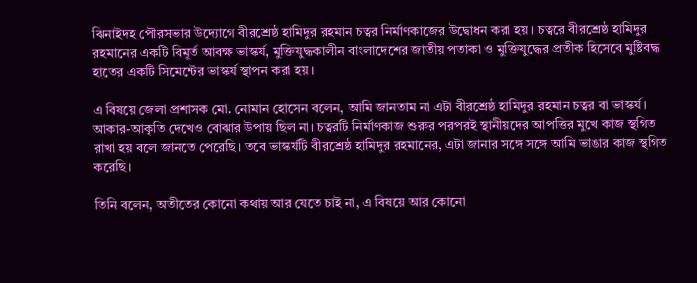ঝিনাইদহ পৌরসভার উদ্যোগে বীরশ্রেষ্ঠ হামিদুর রহমান চত্বর নির্মাণকাজের উদ্বোধন করা হয়। চত্বরে বীরশ্রেষ্ঠ হামিদুর রহমানের একটি বিমূর্ত আবক্ষ ভাস্কর্য, মুক্তিযুদ্ধকালীন বাংলাদেশের জাতীয় পতাকা ও মুক্তিযুদ্ধের প্রতীক হিসেবে মুষ্টিবদ্ধ হাতের একটি সিমেন্টের ভাস্কর্য স্থাপন করা হয়।

এ বিষয়ে জেলা প্রশাসক মো. নোমান হোসেন বলেন, আমি জানতাম না এটা বীরশ্রেষ্ঠ হামিদুর রহমান চত্বর বা ভাস্কর্য। আকার-আকৃতি দেখেও বোঝার উপায় ছিল না। চত্বরটি নির্মাণকাজ শুরুর পরপরই স্থানীয়দের আপত্তির মুখে কাজ স্থগিত রাখা হয় বলে জানতে পেরেছি। তবে ভাস্কর্যটি বীরশ্রেষ্ঠ হামিদুর রহমানের, এটা জানার সঙ্গে সঙ্গে আমি ভাঙার কাজ স্থগিত করেছি।

তিনি বলেন, অতীতের কোনো কথায় আর যেতে চাই না, এ বিষয়ে আর কোনো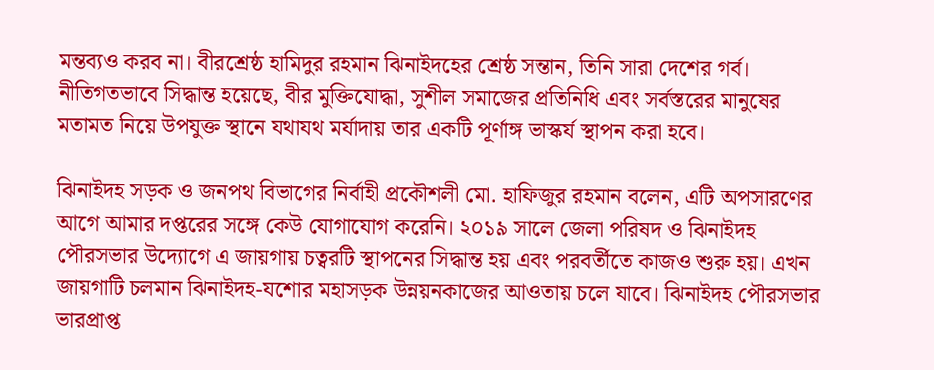মন্তব্যও করব না। বীরশ্রেষ্ঠ হামিদুর রহমান ঝিনাইদহের শ্রেষ্ঠ সন্তান, তিনি সারা দেশের গর্ব। নীতিগতভাবে সিদ্ধান্ত হয়েছে, বীর মুক্তিযোদ্ধা, সুশীল সমাজের প্রতিনিধি এবং সর্বস্তরের মানুষের মতামত নিয়ে উপযুক্ত স্থানে যথাযথ মর্যাদায় তার একটি পূর্ণাঙ্গ ভাস্কর্য স্থাপন করা হবে।

ঝিনাইদহ সড়ক ও জনপথ বিভাগের নির্বাহী প্রকৌশলী মো. হাফিজুর রহমান বলেন, এটি অপসারণের আগে আমার দপ্তরের সঙ্গে কেউ যোগাযোগ করেনি। ২০১৯ সালে জেলা পরিষদ ও ঝিনাইদহ পৌরসভার উদ্যোগে এ জায়গায় চত্বরটি স্থাপনের সিদ্ধান্ত হয় এবং পরবর্তীতে কাজও শুরু হয়। এখন জায়গাটি চলমান ঝিনাইদহ-যশোর মহাসড়ক উন্নয়নকাজের আওতায় চলে যাবে। ঝিনাইদহ পৌরসভার ভারপ্রাপ্ত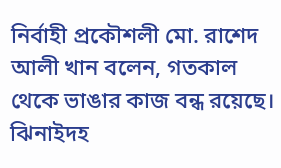নির্বাহী প্রকৌশলী মো. রাশেদ আলী খান বলেন, গতকাল থেকে ভাঙার কাজ বন্ধ রয়েছে। ঝিনাইদহ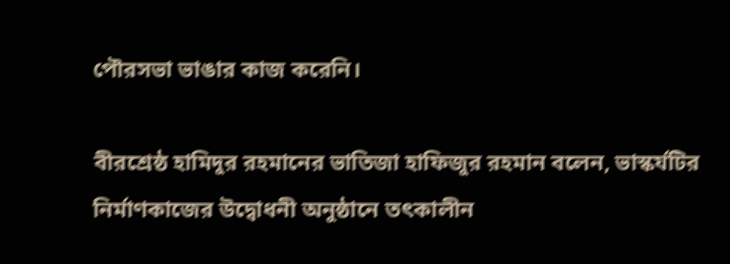পৌরসভা ভাঙার কাজ করেনি।

বীরশ্রেষ্ঠ হামিদুর রহমানের ভাতিজা হাফিজুর রহমান বলেন, ভাস্কর্যটির নির্মাণকাজের উদ্বোধনী অনুষ্ঠানে তৎকালীন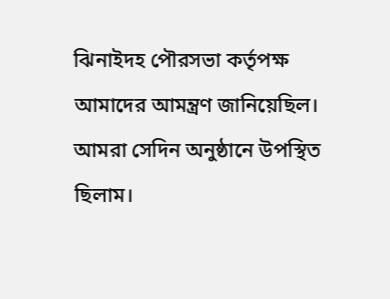ঝিনাইদহ পৌরসভা কর্তৃপক্ষ আমাদের আমন্ত্রণ জানিয়েছিল। আমরা সেদিন অনুষ্ঠানে উপস্থিত ছিলাম।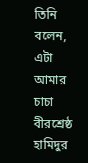তিনি বলেন, এটা আমার চাচা বীরশ্রেষ্ঠ হামিদুর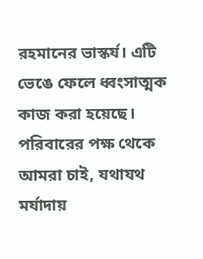রহমানের ভাস্কর্য। এটি ভেঙে ফেলে ধ্বংসাত্মক কাজ করা হয়েছে। পরিবারের পক্ষ থেকে আমরা চাই, যথাযথ মর্যাদায়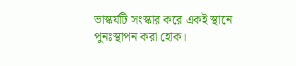ভাস্কর্যটি সংস্কার করে একই স্থানে পুনঃস্থাপন করা হোক।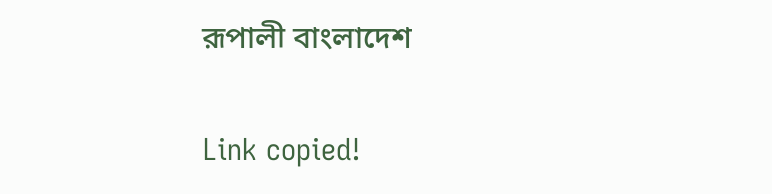রূপালী বাংলাদেশ

Link copied!